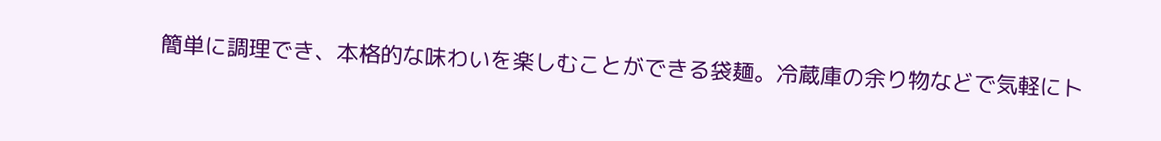簡単に調理でき、本格的な味わいを楽しむことができる袋麺。冷蔵庫の余り物などで気軽にト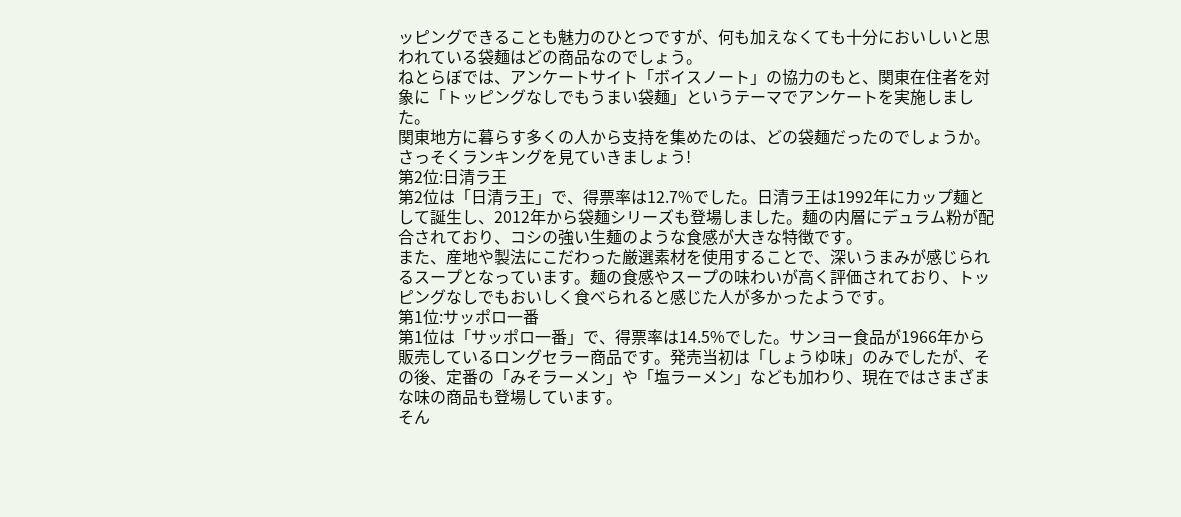ッピングできることも魅力のひとつですが、何も加えなくても十分においしいと思われている袋麺はどの商品なのでしょう。
ねとらぼでは、アンケートサイト「ボイスノート」の協力のもと、関東在住者を対象に「トッピングなしでもうまい袋麺」というテーマでアンケートを実施しました。
関東地方に暮らす多くの人から支持を集めたのは、どの袋麺だったのでしょうか。さっそくランキングを見ていきましょう!
第2位:日清ラ王
第2位は「日清ラ王」で、得票率は12.7%でした。日清ラ王は1992年にカップ麺として誕生し、2012年から袋麺シリーズも登場しました。麺の内層にデュラム粉が配合されており、コシの強い生麺のような食感が大きな特徴です。
また、産地や製法にこだわった厳選素材を使用することで、深いうまみが感じられるスープとなっています。麺の食感やスープの味わいが高く評価されており、トッピングなしでもおいしく食べられると感じた人が多かったようです。
第1位:サッポロ一番
第1位は「サッポロ一番」で、得票率は14.5%でした。サンヨー食品が1966年から販売しているロングセラー商品です。発売当初は「しょうゆ味」のみでしたが、その後、定番の「みそラーメン」や「塩ラーメン」なども加わり、現在ではさまざまな味の商品も登場しています。
そん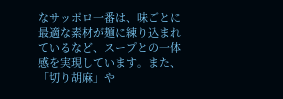なサッポロ一番は、味ごとに最適な素材が麺に練り込まれているなど、スープとの一体感を実現しています。また、「切り胡麻」や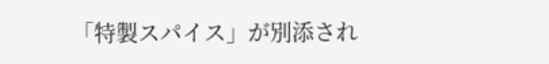「特製スパイス」が別添され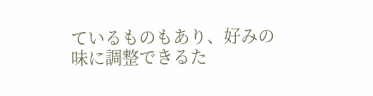ているものもあり、好みの味に調整できるた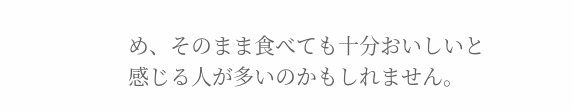め、そのまま食べても十分おいしいと感じる人が多いのかもしれません。